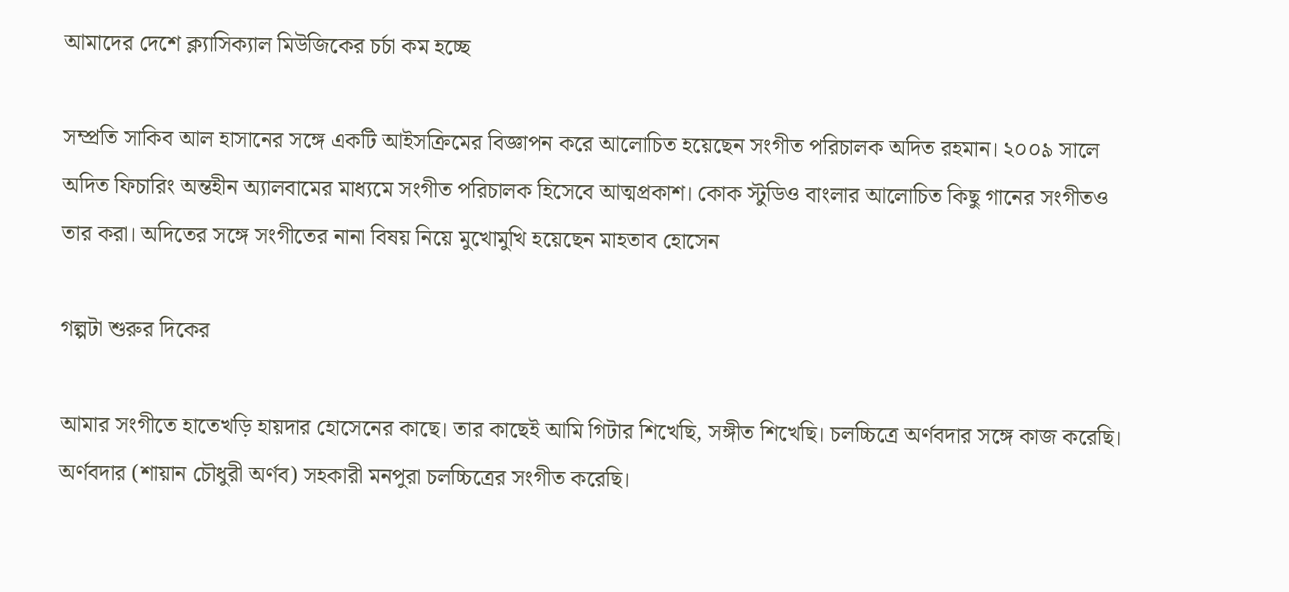আমাদের দেশে ক্ল্যাসিক্যাল মিউজিকের চর্চা কম হচ্ছে

সম্প্রতি সাকিব আল হাসানের সঙ্গে একটি আইসক্রিমের বিজ্ঞাপন করে আলোচিত হয়েছেন সংগীত পরিচালক অদিত রহমান। ২০০৯ সালে অদিত ফিচারিং অন্তহীন অ্যালবামের মাধ্যমে সংগীত পরিচালক হিসেবে আত্মপ্রকাশ। কোক স্টুডিও বাংলার আলোচিত কিছু গানের সংগীতও তার করা। অদিতের সঙ্গে সংগীতের নানা বিষয় নিয়ে মুখোমুখি হয়েছেন মাহতাব হোসেন

গল্পটা শুরুর দিকের

আমার সংগীতে হাতেখড়ি হায়দার হোসেনের কাছে। তার কাছেই আমি গিটার শিখেছি, সঙ্গীত শিখেছি। চলচ্চিত্রে অর্ণবদার সঙ্গে কাজ করেছি। অর্ণবদার (শায়ান চৌধুরী অর্ণব) সহকারী মনপুরা চলচ্চিত্রের সংগীত করেছি।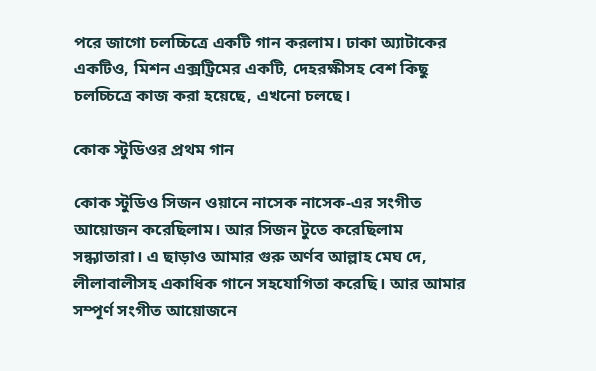পরে জাগো চলচ্চিত্রে একটি গান করলাম। ঢাকা অ্যাটাকের একটিও, মিশন এক্সট্রিমের একটি, দেহরক্ষীসহ বেশ কিছু চলচ্চিত্রে কাজ করা হয়েছে, এখনো চলছে।

কোক স্টুডিওর প্রথম গান

কোক স্টুডিও সিজন ওয়ানে নাসেক নাসেক-এর সংগীত আয়োজন করেছিলাম। আর সিজন টুতে করেছিলাম সন্ধ্যাতারা। এ ছাড়াও আমার গুরু অর্ণব আল্লাহ মেঘ দে, লীলাবালীসহ একাধিক গানে সহযোগিতা করেছি। আর আমার সম্পূর্ণ সংগীত আয়োজনে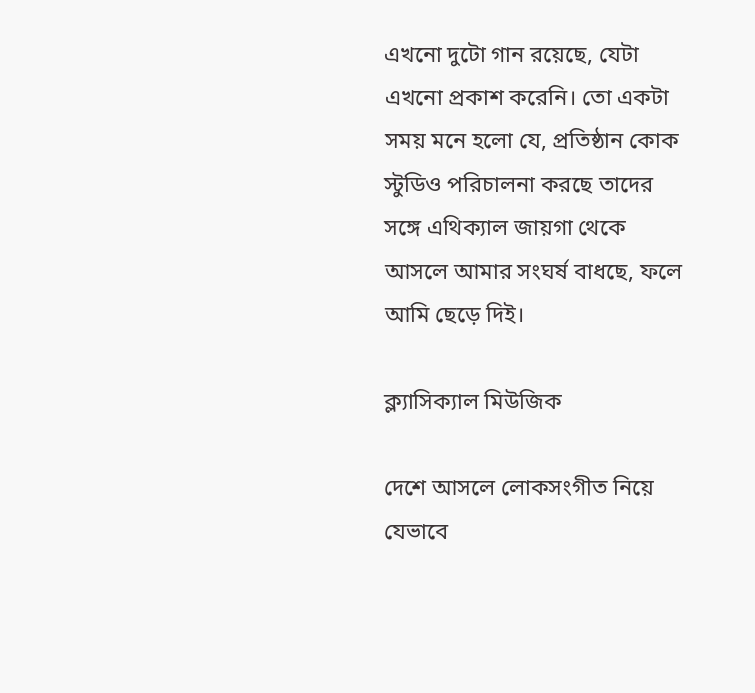এখনো দুটো গান রয়েছে, যেটা এখনো প্রকাশ করেনি। তো একটা সময় মনে হলো যে, প্রতিষ্ঠান কোক স্টুডিও পরিচালনা করছে তাদের সঙ্গে এথিক্যাল জায়গা থেকে আসলে আমার সংঘর্ষ বাধছে, ফলে আমি ছেড়ে দিই।

ক্ল্যাসিক্যাল মিউজিক

দেশে আসলে লোকসংগীত নিয়ে যেভাবে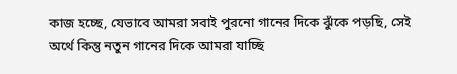কাজ হচ্ছে, যেভাবে আমরা সবাই পুরনো গানের দিকে ঝুঁকে পড়ছি, সেই অর্থে কিন্তু নতুন গানের দিকে আমরা যাচ্ছি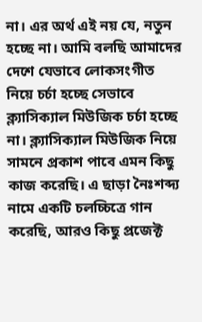না। এর অর্থ এই নয় যে, নতুন হচ্ছে না। আমি বলছি আমাদের দেশে যেভাবে লোকসংগীত নিয়ে চর্চা হচ্ছে সেভাবে ক্ল্যাসিক্যাল মিউজিক চর্চা হচ্ছে না। ক্ল্যাসিক্যাল মিউজিক নিয়ে সামনে প্রকাশ পাবে এমন কিছু কাজ করেছি। এ ছাড়া নৈঃশব্দ্য নামে একটি চলচ্চিত্রে গান করেছি, আরও কিছু প্রজেক্ট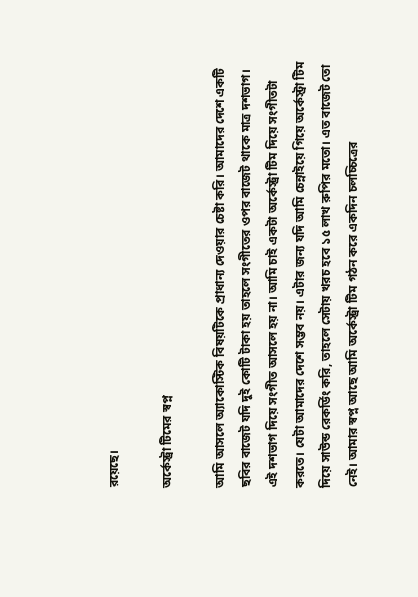রয়েছে।

অর্কেস্ট্রা টিমের স্বপ্ন

আমি আসলে অ্যাকোস্টিক বিষয়টিকে প্রাধান্য দেওয়ার চেষ্টা করি। আমাদের দেশে একটি ছবির বাজেট যদি দুই কোটি টাকা হয় তাহলে সংগীতের ওপর বাজেট থাকে মাত্র দশভাগ। এই দশভাগ দিয়ে সংগীত আসলে হয় না। আমি চাই একটা অর্কেস্ট্রা টিম দিয়ে সংগীতটা করতে। যেটা আমাদের দেশে সম্ভব নয়। এটার জন্য যদি আমি চেন্নাইয়ে গিয়ে অর্কেস্ট্রা টিম দিয়ে সাউন্ড রেকর্ডিং করি, তাহলে সেটায় খরচ হবে ১৫ লাখ রুপির মতো। এত বাজেট তো নেই। আমার স্বপ্ন আছে আমি অর্কেস্ট্রা টিম গঠন করে একদিন চলচ্চিত্রের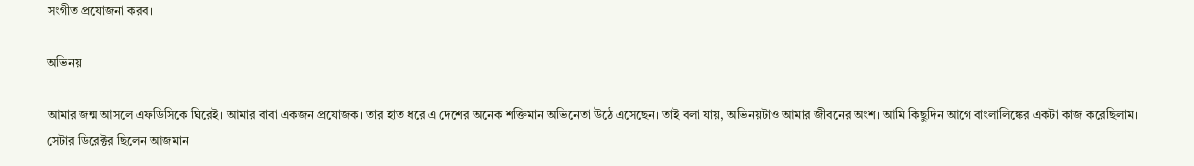সংগীত প্রযোজনা করব।

অভিনয়

আমার জন্ম আসলে এফডিসিকে ঘিরেই। আমার বাবা একজন প্রযোজক। তার হাত ধরে এ দেশের অনেক শক্তিমান অভিনেতা উঠে এসেছেন। তাই বলা যায়, অভিনয়টাও আমার জীবনের অংশ। আমি কিছুদিন আগে বাংলালিঙ্কের একটা কাজ করেছিলাম। সেটার ডিরেক্টর ছিলেন আজমান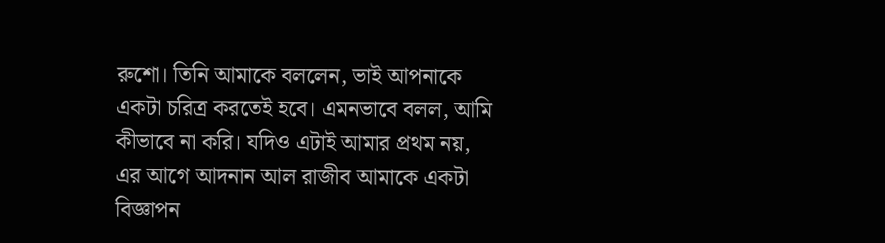রুশো। তিনি আমাকে বললেন, ভাই আপনাকে একটা চরিত্র করতেই হবে। এমনভাবে বলল, আমি কীভাবে না করি। যদিও এটাই আমার প্রথম নয়, এর আগে আদনান আল রাজীব আমাকে একটা বিজ্ঞাপন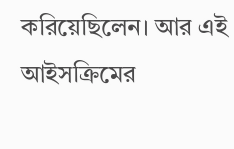করিয়েছিলেন। আর এই আইসক্রিমের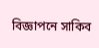বিজ্ঞাপনে সাকিব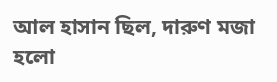আল হাসান ছিল, দারুণ মজা হলো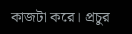কাজটা করে। প্রচুর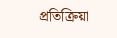প্রতিক্রিয়া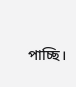পাচ্ছি।